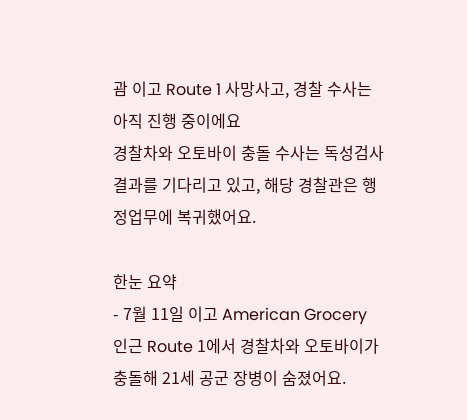괌 이고 Route 1 사망사고, 경찰 수사는 아직 진행 중이에요
경찰차와 오토바이 충돌 수사는 독성검사 결과를 기다리고 있고, 해당 경찰관은 행정업무에 복귀했어요.

한눈 요약
- 7월 11일 이고 American Grocery 인근 Route 1에서 경찰차와 오토바이가 충돌해 21세 공군 장병이 숨졌어요.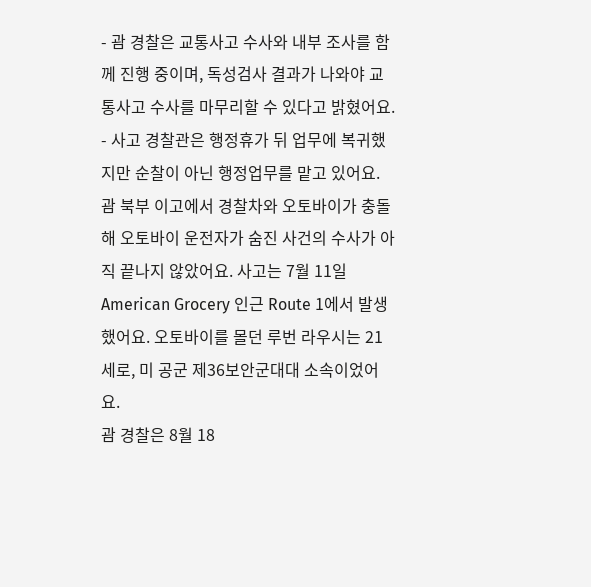- 괌 경찰은 교통사고 수사와 내부 조사를 함께 진행 중이며, 독성검사 결과가 나와야 교통사고 수사를 마무리할 수 있다고 밝혔어요.
- 사고 경찰관은 행정휴가 뒤 업무에 복귀했지만 순찰이 아닌 행정업무를 맡고 있어요.
괌 북부 이고에서 경찰차와 오토바이가 충돌해 오토바이 운전자가 숨진 사건의 수사가 아직 끝나지 않았어요. 사고는 7월 11일 American Grocery 인근 Route 1에서 발생했어요. 오토바이를 몰던 루번 라우시는 21세로, 미 공군 제36보안군대대 소속이었어요.
괌 경찰은 8월 18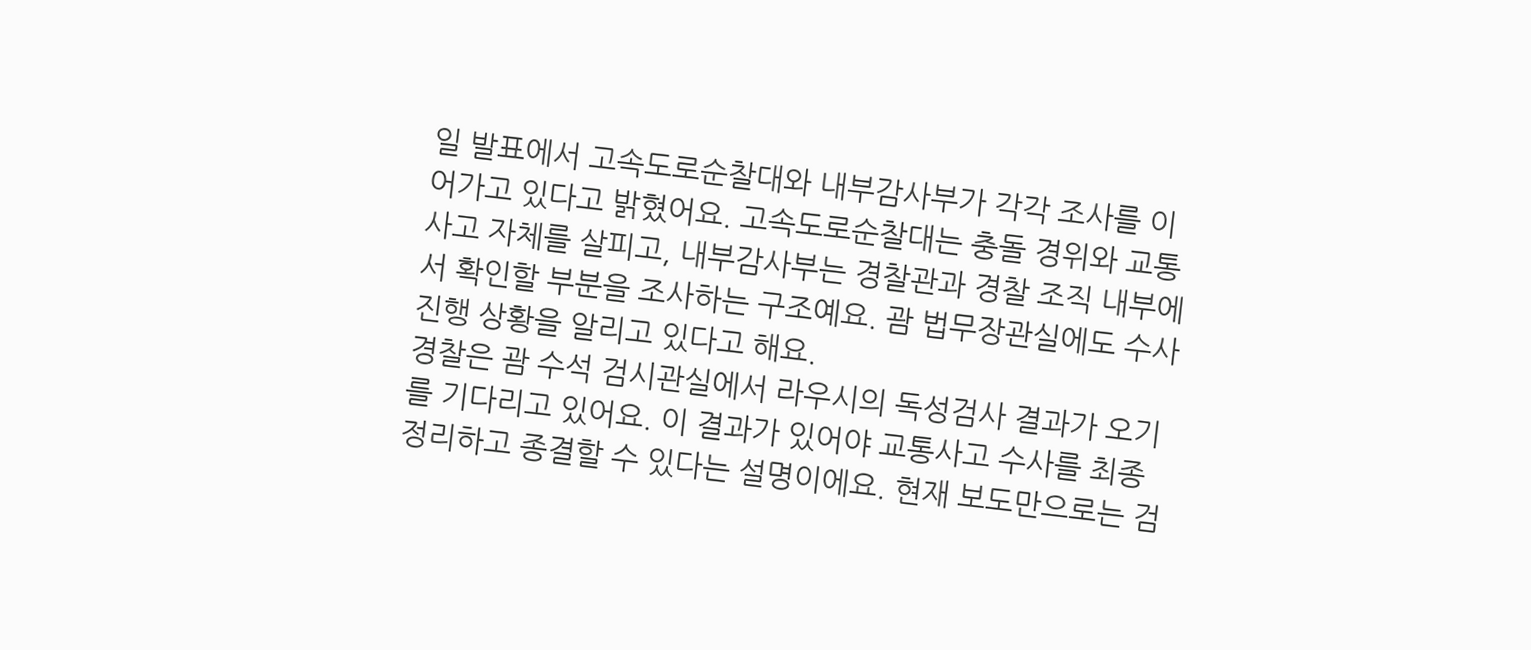일 발표에서 고속도로순찰대와 내부감사부가 각각 조사를 이어가고 있다고 밝혔어요. 고속도로순찰대는 충돌 경위와 교통사고 자체를 살피고, 내부감사부는 경찰관과 경찰 조직 내부에서 확인할 부분을 조사하는 구조예요. 괌 법무장관실에도 수사 진행 상황을 알리고 있다고 해요.
경찰은 괌 수석 검시관실에서 라우시의 독성검사 결과가 오기를 기다리고 있어요. 이 결과가 있어야 교통사고 수사를 최종 정리하고 종결할 수 있다는 설명이에요. 현재 보도만으로는 검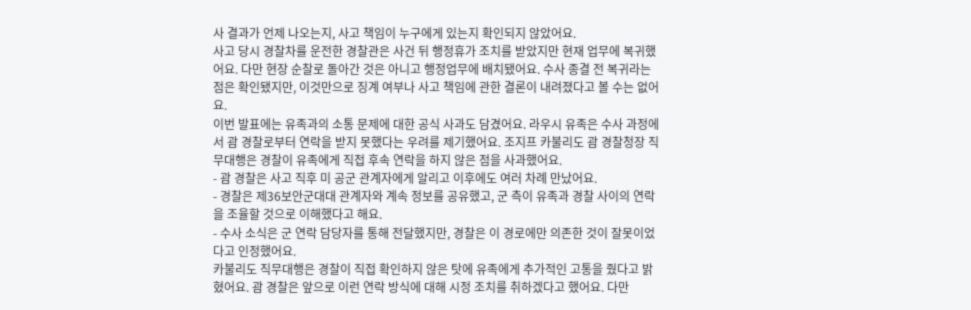사 결과가 언제 나오는지, 사고 책임이 누구에게 있는지 확인되지 않았어요.
사고 당시 경찰차를 운전한 경찰관은 사건 뒤 행정휴가 조치를 받았지만 현재 업무에 복귀했어요. 다만 현장 순찰로 돌아간 것은 아니고 행정업무에 배치됐어요. 수사 종결 전 복귀라는 점은 확인됐지만, 이것만으로 징계 여부나 사고 책임에 관한 결론이 내려졌다고 볼 수는 없어요.
이번 발표에는 유족과의 소통 문제에 대한 공식 사과도 담겼어요. 라우시 유족은 수사 과정에서 괌 경찰로부터 연락을 받지 못했다는 우려를 제기했어요. 조지프 카불리도 괌 경찰청장 직무대행은 경찰이 유족에게 직접 후속 연락을 하지 않은 점을 사과했어요.
- 괌 경찰은 사고 직후 미 공군 관계자에게 알리고 이후에도 여러 차례 만났어요.
- 경찰은 제36보안군대대 관계자와 계속 정보를 공유했고, 군 측이 유족과 경찰 사이의 연락을 조율할 것으로 이해했다고 해요.
- 수사 소식은 군 연락 담당자를 통해 전달했지만, 경찰은 이 경로에만 의존한 것이 잘못이었다고 인정했어요.
카불리도 직무대행은 경찰이 직접 확인하지 않은 탓에 유족에게 추가적인 고통을 줬다고 밝혔어요. 괌 경찰은 앞으로 이런 연락 방식에 대해 시정 조치를 취하겠다고 했어요. 다만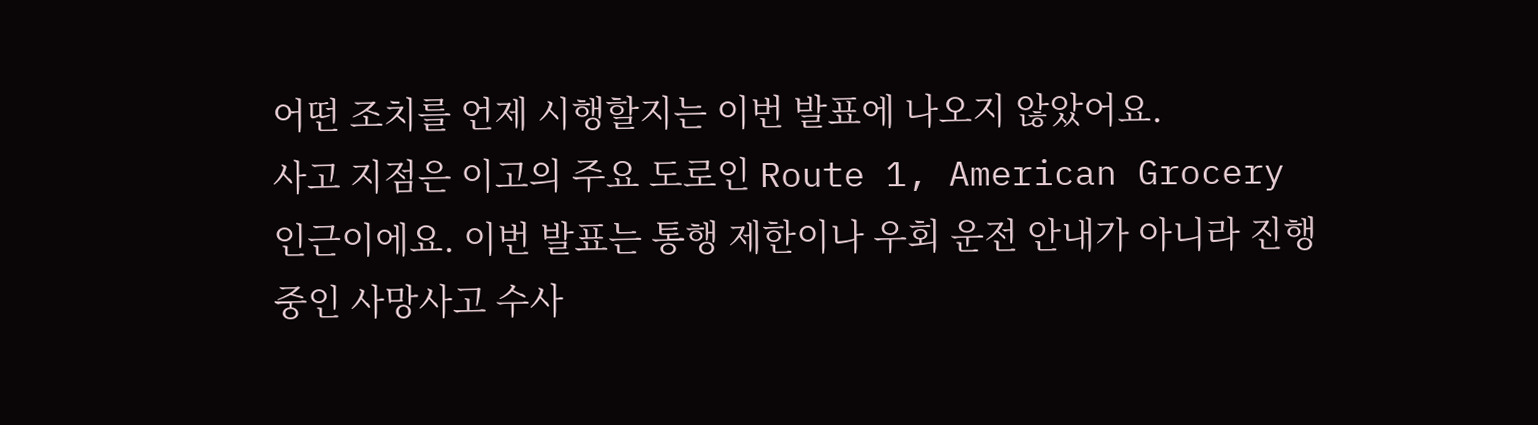어떤 조치를 언제 시행할지는 이번 발표에 나오지 않았어요.
사고 지점은 이고의 주요 도로인 Route 1, American Grocery 인근이에요. 이번 발표는 통행 제한이나 우회 운전 안내가 아니라 진행 중인 사망사고 수사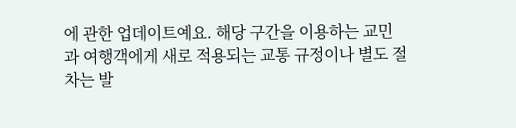에 관한 업데이트예요. 해당 구간을 이용하는 교민과 여행객에게 새로 적용되는 교통 규정이나 별도 절차는 발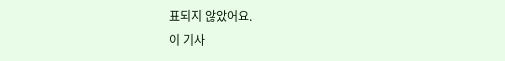표되지 않았어요.
이 기사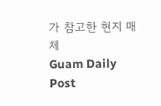가 참고한 현지 매체
Guam Daily Post